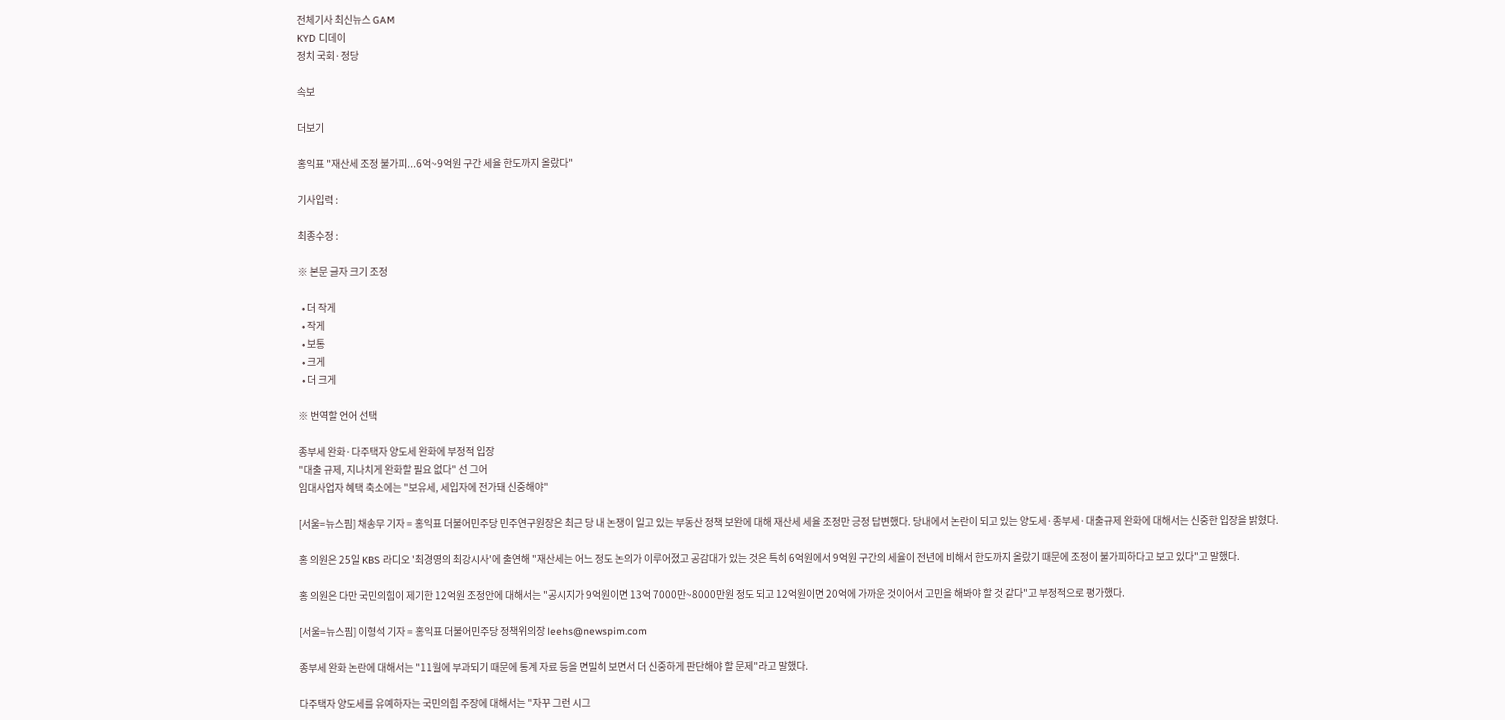전체기사 최신뉴스 GAM
KYD 디데이
정치 국회·정당

속보

더보기

홍익표 "재산세 조정 불가피...6억~9억원 구간 세율 한도까지 올랐다"

기사입력 :

최종수정 :

※ 본문 글자 크기 조정

  • 더 작게
  • 작게
  • 보통
  • 크게
  • 더 크게

※ 번역할 언어 선택

종부세 완화·다주택자 양도세 완화에 부정적 입장
"대출 규제, 지나치게 완화할 필요 없다" 선 그어
임대사업자 혜택 축소에는 "보유세, 세입자에 전가돼 신중해야"

[서울=뉴스핌] 채송무 기자 = 홍익표 더불어민주당 민주연구원장은 최근 당 내 논쟁이 일고 있는 부동산 정책 보완에 대해 재산세 세율 조정만 긍정 답변했다. 당내에서 논란이 되고 있는 양도세·종부세·대출규제 완화에 대해서는 신중한 입장을 밝혔다.

홍 의원은 25일 KBS 라디오 '최경영의 최강시사'에 출연해 "재산세는 어느 정도 논의가 이루어졌고 공감대가 있는 것은 특히 6억원에서 9억원 구간의 세율이 전년에 비해서 한도까지 올랐기 때문에 조정이 불가피하다고 보고 있다"고 말했다.

홍 의원은 다만 국민의힘이 제기한 12억원 조정안에 대해서는 "공시지가 9억원이면 13억 7000만~8000만원 정도 되고 12억원이면 20억에 가까운 것이어서 고민을 해봐야 할 것 같다"고 부정적으로 평가했다.

[서울=뉴스핌] 이형석 기자 = 홍익표 더불어민주당 정책위의장 leehs@newspim.com

종부세 완화 논란에 대해서는 "11월에 부과되기 때문에 통계 자료 등을 면밀히 보면서 더 신중하게 판단해야 할 문제"라고 말했다.

다주택자 양도세를 유예하자는 국민의힘 주장에 대해서는 "자꾸 그런 시그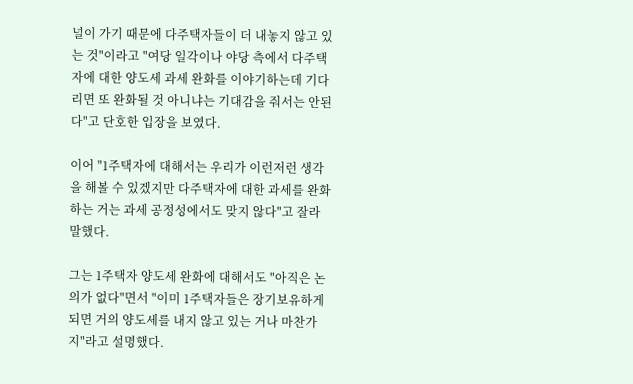널이 가기 때문에 다주택자들이 더 내놓지 않고 있는 것"이라고 "여당 일각이나 야당 측에서 다주택자에 대한 양도세 과세 완화를 이야기하는데 기다리면 또 완화될 것 아니냐는 기대감을 줘서는 안된다"고 단호한 입장을 보였다.

이어 "1주택자에 대해서는 우리가 이런저런 생각을 해볼 수 있겠지만 다주택자에 대한 과세를 완화하는 거는 과세 공정성에서도 맞지 않다"고 잘라 말했다.

그는 1주택자 양도세 완화에 대해서도 "아직은 논의가 없다"면서 "이미 1주택자들은 장기보유하게 되면 거의 양도세를 내지 않고 있는 거나 마찬가지"라고 설명했다.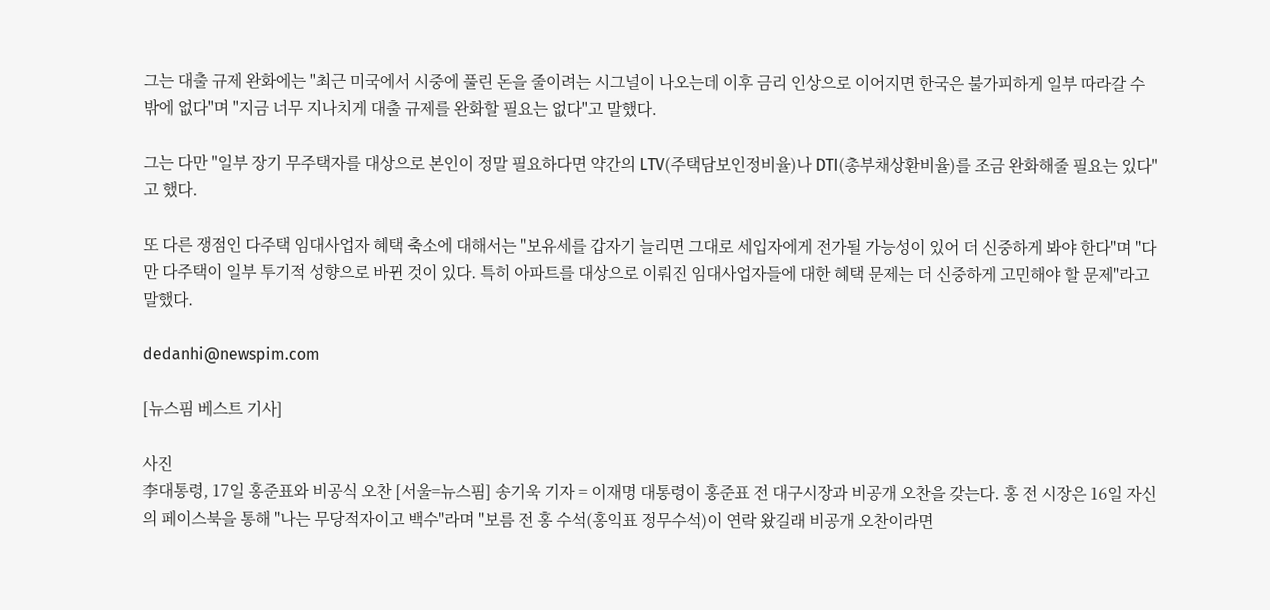그는 대출 규제 완화에는 "최근 미국에서 시중에 풀린 돈을 줄이려는 시그널이 나오는데 이후 금리 인상으로 이어지면 한국은 불가피하게 일부 따라갈 수밖에 없다"며 "지금 너무 지나치게 대출 규제를 완화할 필요는 없다"고 말했다.

그는 다만 "일부 장기 무주택자를 대상으로 본인이 정말 필요하다면 약간의 LTV(주택담보인정비율)나 DTI(총부채상환비율)를 조금 완화해줄 필요는 있다"고 했다.

또 다른 쟁점인 다주택 임대사업자 혜택 축소에 대해서는 "보유세를 갑자기 늘리면 그대로 세입자에게 전가될 가능성이 있어 더 신중하게 봐야 한다"며 "다만 다주택이 일부 투기적 성향으로 바뀐 것이 있다. 특히 아파트를 대상으로 이뤄진 임대사업자들에 대한 혜택 문제는 더 신중하게 고민해야 할 문제"라고 말했다.

dedanhi@newspim.com

[뉴스핌 베스트 기사]

사진
李대통령, 17일 홍준표와 비공식 오찬 [서울=뉴스핌] 송기욱 기자 = 이재명 대통령이 홍준표 전 대구시장과 비공개 오찬을 갖는다. 홍 전 시장은 16일 자신의 페이스북을 통해 "나는 무당적자이고 백수"라며 "보름 전 홍 수석(홍익표 정무수석)이 연락 왔길래 비공개 오찬이라면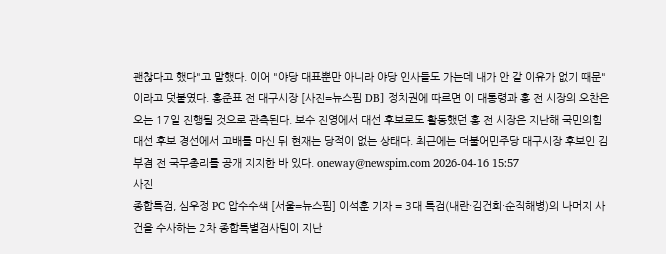괜찮다고 했다"고 말했다. 이어 "야당 대표뿐만 아니라 야당 인사들도 가는데 내가 안 갈 이유가 없기 때문"이라고 덧붙였다. 홍준표 전 대구시장 [사진=뉴스핌 DB] 정치권에 따르면 이 대통령과 홍 전 시장의 오찬은 오는 17일 진행될 것으로 관측된다. 보수 진영에서 대선 후보로도 활동했던 홍 전 시장은 지난해 국민의힘 대선 후보 경선에서 고배를 마신 뒤 현재는 당적이 없는 상태다. 최근에는 더불어민주당 대구시장 후보인 김부겸 전 국무총리를 공개 지지한 바 있다. oneway@newspim.com 2026-04-16 15:57
사진
종합특검, 심우정 PC 압수수색 [서울=뉴스핌] 이석훈 기자 = 3대 특검(내란·김건희·순직해병)의 나머지 사건을 수사하는 2차 종합특별검사팀이 지난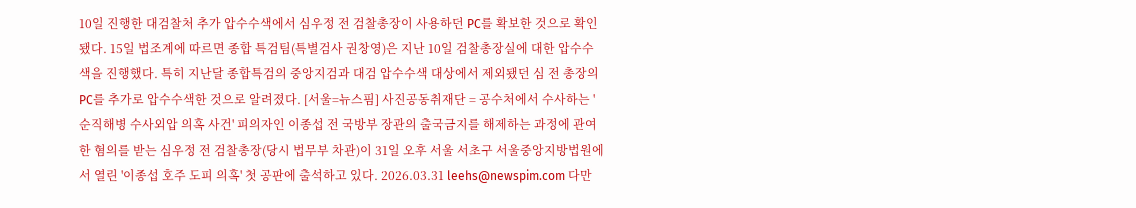10일 진행한 대검찰처 추가 압수수색에서 심우정 전 검찰총장이 사용하던 PC를 확보한 것으로 확인됐다. 15일 법조계에 따르면 종합 특검팀(특별검사 권창영)은 지난 10일 검찰총장실에 대한 압수수색을 진행했다. 특히 지난달 종합특검의 중앙지검과 대검 압수수색 대상에서 제외됐던 심 전 총장의 PC를 추가로 압수수색한 것으로 알려졌다. [서울=뉴스핌] 사진공동취재단 = 공수처에서 수사하는 '순직해병 수사외압 의혹 사건' 피의자인 이종섭 전 국방부 장관의 출국금지를 해제하는 과정에 관여한 혐의를 받는 심우정 전 검찰총장(당시 법무부 차관)이 31일 오후 서울 서초구 서울중앙지방법원에서 열린 '이종섭 호주 도피 의혹' 첫 공판에 출석하고 있다. 2026.03.31 leehs@newspim.com 다만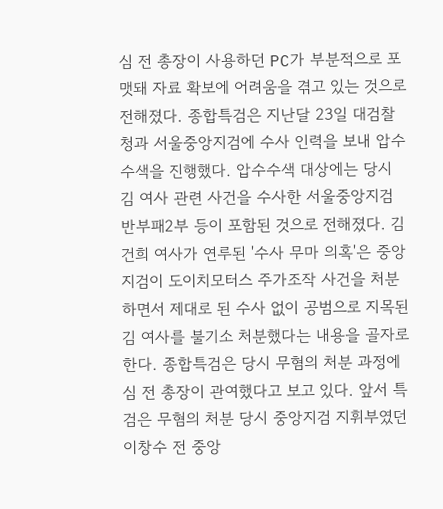심 전 총장이 사용하던 PC가 부분적으로 포맷돼 자료 확보에 어려움을 겪고 있는 것으로 전해졌다. 종합특검은 지난달 23일 대검찰청과 서울중앙지검에 수사 인력을 보내 압수수색을 진행했다. 압수수색 대상에는 당시 김 여사 관련 사건을 수사한 서울중앙지검 반부패2부 등이 포함된 것으로 전해졌다. 김건희 여사가 연루된 '수사 무마 의혹'은 중앙지검이 도이치모터스 주가조작 사건을 처분하면서 제대로 된 수사 없이 공범으로 지목된 김 여사를 불기소 처분했다는 내용을 골자로 한다. 종합특검은 당시 무혐의 처분 과정에 심 전 총장이 관여했다고 보고 있다. 앞서 특검은 무혐의 처분 당시 중앙지검 지휘부였던 이창수 전 중앙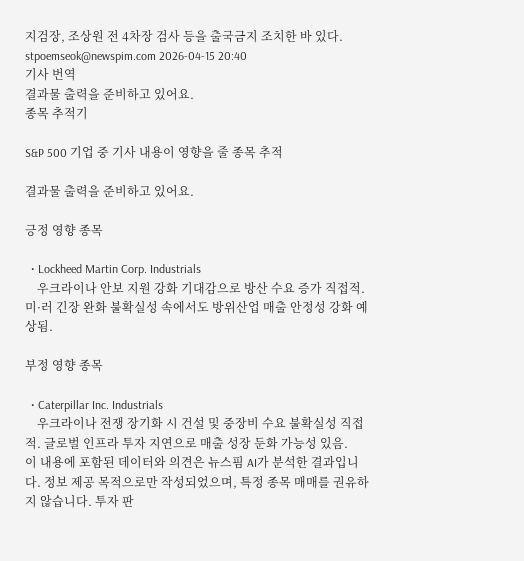지검장, 조상원 전 4차장 검사 등을 출국금지 조치한 바 있다. stpoemseok@newspim.com 2026-04-15 20:40
기사 번역
결과물 출력을 준비하고 있어요.
종목 추적기

S&P 500 기업 중 기사 내용이 영향을 줄 종목 추적

결과물 출력을 준비하고 있어요.

긍정 영향 종목

  • Lockheed Martin Corp. Industrials
    우크라이나 안보 지원 강화 기대감으로 방산 수요 증가 직접적. 미·러 긴장 완화 불확실성 속에서도 방위산업 매출 안정성 강화 예상됨.

부정 영향 종목

  • Caterpillar Inc. Industrials
    우크라이나 전쟁 장기화 시 건설 및 중장비 수요 불확실성 직접적. 글로벌 인프라 투자 지연으로 매출 성장 둔화 가능성 있음.
이 내용에 포함된 데이터와 의견은 뉴스핌 AI가 분석한 결과입니다. 정보 제공 목적으로만 작성되었으며, 특정 종목 매매를 권유하지 않습니다. 투자 판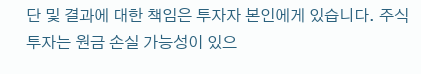단 및 결과에 대한 책임은 투자자 본인에게 있습니다. 주식 투자는 원금 손실 가능성이 있으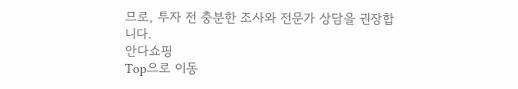므로, 투자 전 충분한 조사와 전문가 상담을 권장합니다.
안다쇼핑
Top으로 이동